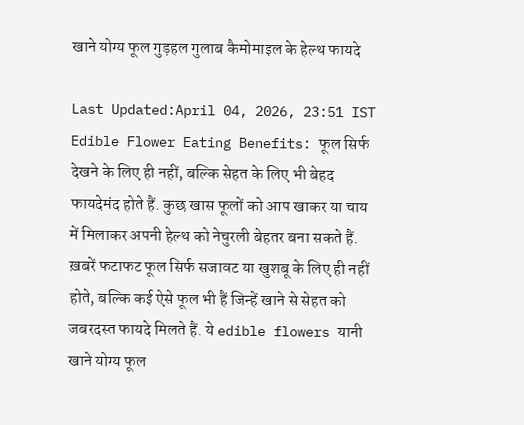खाने योग्य फूल गुड़हल गुलाब कैमोमाइल के हेल्थ फायदे

Last Updated:April 04, 2026, 23:51 IST Edible Flower Eating Benefits: फूल सिर्फ देखने के लिए ही नहीं, बल्कि सेहत के लिए भी बेहद फायदेमंद होते हैं. कुछ खास फूलों को आप खाकर या चाय में मिलाकर अपनी हेल्थ को नेचुरली बेहतर बना सकते हैं. ख़बरें फटाफट फूल सिर्फ सजावट या खुशबू के लिए ही नहीं होते, बल्कि कई ऐसे फूल भी हैं जिन्हें खाने से सेहत को जबरदस्त फायदे मिलते हैं. ये edible flowers यानी खाने योग्य फूल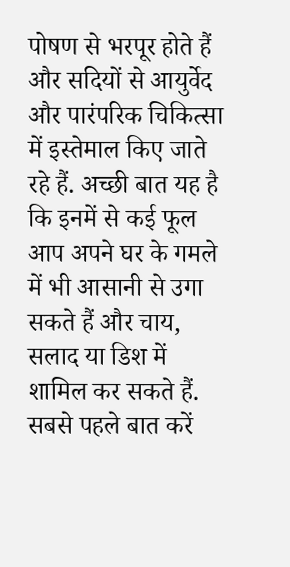पोषण से भरपूर होते हैं और सदियों से आयुर्वेद और पारंपरिक चिकित्सा में इस्तेमाल किए जाते रहे हैं. अच्छी बात यह है कि इनमें से कई फूल आप अपने घर के गमले में भी आसानी से उगा सकते हैं और चाय, सलाद या डिश में शामिल कर सकते हैं. सबसे पहले बात करें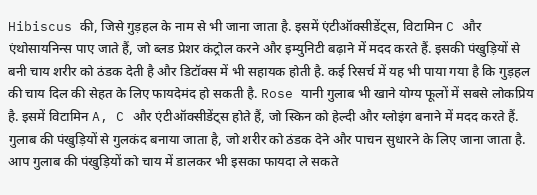Hibiscus की, जिसे गुड़हल के नाम से भी जाना जाता है. इसमें एंटीऑक्सीडेंट्स, विटामिन C और एंथोसायनिन्स पाए जाते हैं, जो ब्लड प्रेशर कंट्रोल करने और इम्युनिटी बढ़ाने में मदद करते हैं. इसकी पंखुड़ियों से बनी चाय शरीर को ठंडक देती है और डिटॉक्स में भी सहायक होती है. कई रिसर्च में यह भी पाया गया है कि गुड़हल की चाय दिल की सेहत के लिए फायदेमंद हो सकती है. Rose यानी गुलाब भी खाने योग्य फूलों में सबसे लोकप्रिय है. इसमें विटामिन A, C और एंटीऑक्सीडेंट्स होते हैं, जो स्किन को हेल्दी और ग्लोइंग बनाने में मदद करते हैं. गुलाब की पंखुड़ियों से गुलकंद बनाया जाता है, जो शरीर को ठंडक देने और पाचन सुधारने के लिए जाना जाता है. आप गुलाब की पंखुड़ियों को चाय में डालकर भी इसका फायदा ले सकते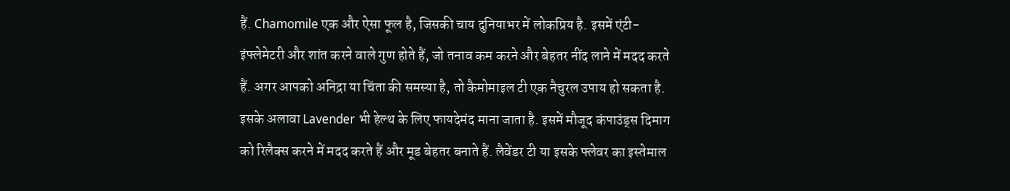हैं. Chamomile एक और ऐसा फूल है, जिसकी चाय दुनियाभर में लोकप्रिय है. इसमें एंटी-इंफ्लेमेटरी और शांत करने वाले गुण होते हैं, जो तनाव कम करने और बेहतर नींद लाने में मदद करते हैं. अगर आपको अनिद्रा या चिंता की समस्या है, तो कैमोमाइल टी एक नैचुरल उपाय हो सकता है. इसके अलावा Lavender भी हेल्थ के लिए फायदेमंद माना जाता है. इसमें मौजूद कंपाउंड्स दिमाग को रिलैक्स करने में मदद करते हैं और मूड बेहतर बनाते हैं. लैवेंडर टी या इसके फ्लेवर का इस्तेमाल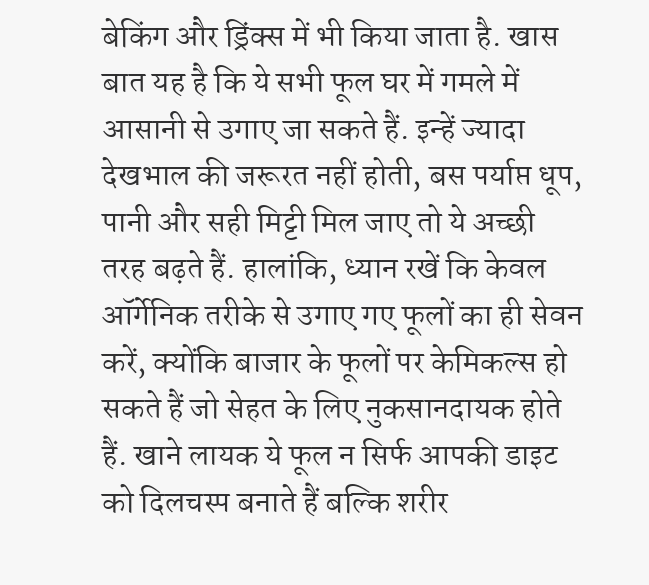बेकिंग और ड्रिंक्स में भी किया जाता है. खास बात यह है कि ये सभी फूल घर में गमले में आसानी से उगाए जा सकते हैं. इन्हें ज्यादा देखभाल की जरूरत नहीं होती, बस पर्याप्त धूप, पानी और सही मिट्टी मिल जाए तो ये अच्छी तरह बढ़ते हैं. हालांकि, ध्यान रखें कि केवल ऑर्गेनिक तरीके से उगाए गए फूलों का ही सेवन करें, क्योंकि बाजार के फूलों पर केमिकल्स हो सकते हैं जो सेहत के लिए नुकसानदायक होते हैं. खाने लायक ये फूल न सिर्फ आपकी डाइट को दिलचस्प बनाते हैं बल्कि शरीर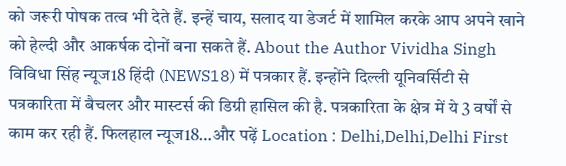को जरूरी पोषक तत्व भी देते हैं. इन्हें चाय, सलाद या डेजर्ट में शामिल करके आप अपने खाने को हेल्दी और आकर्षक दोनों बना सकते हैं. About the Author Vividha Singh विविधा सिंह न्यूज18 हिंदी (NEWS18) में पत्रकार हैं. इन्होंने दिल्ली यूनिवर्सिटी से पत्रकारिता में बैचलर और मास्टर्स की डिग्री हासिल की है. पत्रकारिता के क्षेत्र में ये 3 वर्षों से काम कर रही हैं. फिलहाल न्यूज18…और पढ़ें Location : Delhi,Delhi,Delhi First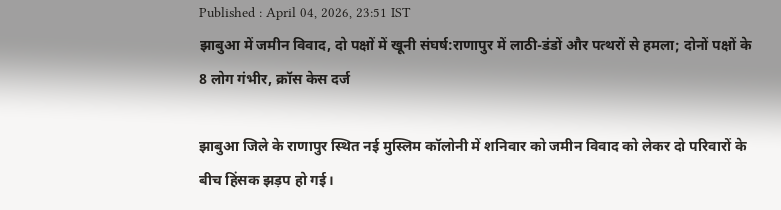Published : April 04, 2026, 23:51 IST
झाबुआ में जमीन विवाद, दो पक्षों में खूनी संघर्ष:राणापुर में लाठी-डंडों और पत्थरों से हमला; दोनों पक्षों के 8 लोग गंभीर, क्रॉस केस दर्ज

झाबुआ जिले के राणापुर स्थित नई मुस्लिम कॉलोनी में शनिवार को जमीन विवाद को लेकर दो परिवारों के बीच हिंसक झड़प हो गई।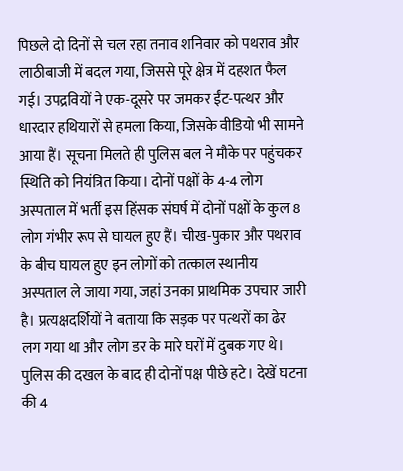पिछले दो दिनों से चल रहा तनाव शनिवार को पथराव और लाठीबाजी में बदल गया, जिससे पूरे क्षेत्र में दहशत फैल गई। उपद्रवियों ने एक-दूसरे पर जमकर ईंट-पत्थर और धारदार हथियारों से हमला किया, जिसके वीडियो भी सामने आया हैं। सूचना मिलते ही पुलिस बल ने मौके पर पहुंचकर स्थिति को नियंत्रित किया। दोनों पक्षों के 4-4 लोग अस्पताल में भर्ती इस हिंसक संघर्ष में दोनों पक्षों के कुल 8 लोग गंभीर रूप से घायल हुए हैं। चीख-पुकार और पथराव के बीच घायल हुए इन लोगों को तत्काल स्थानीय अस्पताल ले जाया गया, जहां उनका प्राथमिक उपचार जारी है। प्रत्यक्षदर्शियों ने बताया कि सड़क पर पत्थरों का ढेर लग गया था और लोग डर के मारे घरों में दुबक गए थे। पुलिस की दखल के बाद ही दोनों पक्ष पीछे हटे। देखें घटना की 4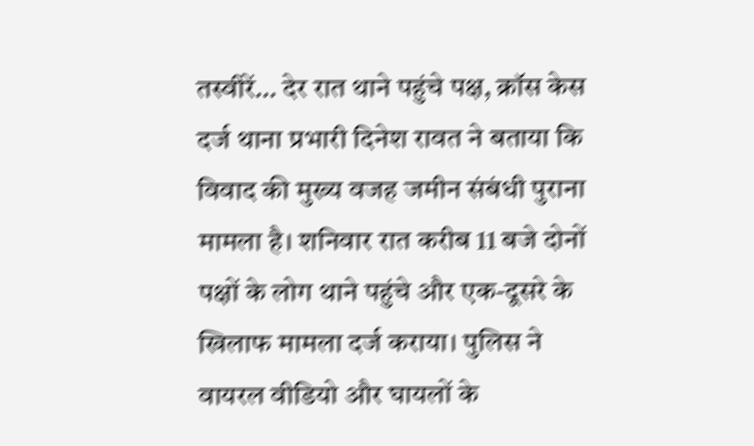तस्वीरें… देर रात थाने पहुंचे पक्ष, क्रॉस केस दर्ज थाना प्रभारी दिनेश रावत ने बताया कि विवाद की मुख्य वजह जमीन संबंधी पुराना मामला है। शनिवार रात करीब 11 बजे दोनों पक्षों के लोग थाने पहुंचे और एक-दूसरे के खिलाफ मामला दर्ज कराया। पुलिस ने वायरल वीडियो और घायलों के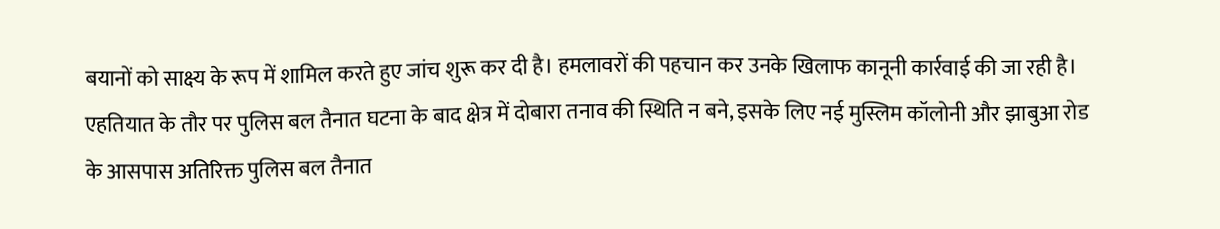बयानों को साक्ष्य के रूप में शामिल करते हुए जांच शुरू कर दी है। हमलावरों की पहचान कर उनके खिलाफ कानूनी कार्रवाई की जा रही है। एहतियात के तौर पर पुलिस बल तैनात घटना के बाद क्षेत्र में दोबारा तनाव की स्थिति न बने, इसके लिए नई मुस्लिम कॉलोनी और झाबुआ रोड के आसपास अतिरिक्त पुलिस बल तैनात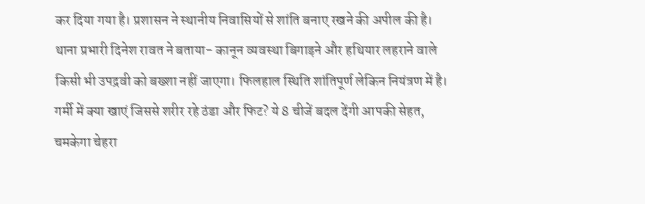कर दिया गया है। प्रशासन ने स्थानीय निवासियों से शांति बनाए रखने की अपील की है। थाना प्रभारी दिनेश रावत ने बताया- कानून व्यवस्था बिगाड़ने और हथियार लहराने वाले किसी भी उपद्रवी को बख्शा नहीं जाएगा। फिलहाल स्थिति शांतिपूर्ण लेकिन नियंत्रण में है।
गर्मी में क्या खाएं जिससे शरीर रहे ठंडा और फिट? ये 8 चीजें बदल देंगी आपकी सेहत, चमकेगा चेहरा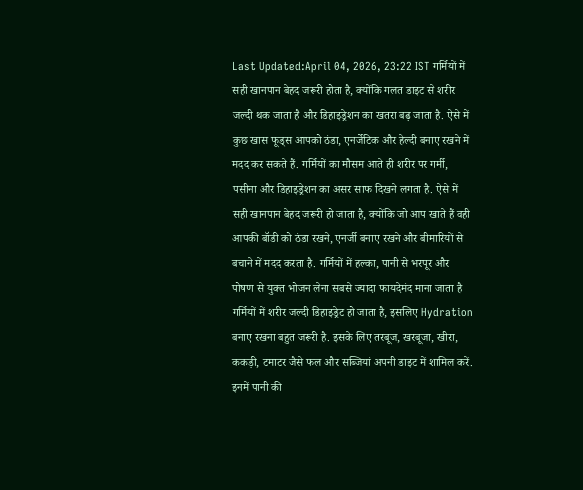Last Updated:April 04, 2026, 23:22 IST गर्मियों में सही खानपान बेहद जरूरी होता है, क्योंकि गलत डाइट से शरीर जल्दी थक जाता है और डिहाइड्रेशन का खतरा बढ़ जाता है. ऐसे में कुछ खास फूड्स आपको ठंडा, एनर्जेटिक और हेल्दी बनाए रखने में मदद कर सकते हैं. गर्मियों का मौसम आते ही शरीर पर गर्मी, पसीना और डिहाइड्रेशन का असर साफ दिखने लगता है. ऐसे में सही खानपान बेहद जरूरी हो जाता है, क्योंकि जो आप खाते हैं वही आपकी बॉडी को ठंडा रखने, एनर्जी बनाए रखने और बीमारियों से बचाने में मदद करता है. गर्मियों में हल्का, पानी से भरपूर और पोषण से युक्त भोजन लेना सबसे ज्यादा फायदेमंद माना जाता है गर्मियों में शरीर जल्दी डिहाइड्रेट हो जाता है, इसलिए Hydration बनाए रखना बहुत जरूरी है. इसके लिए तरबूज, खरबूजा, खीरा, ककड़ी, टमाटर जैसे फल और सब्जियां अपनी डाइट में शामिल करें. इनमें पानी की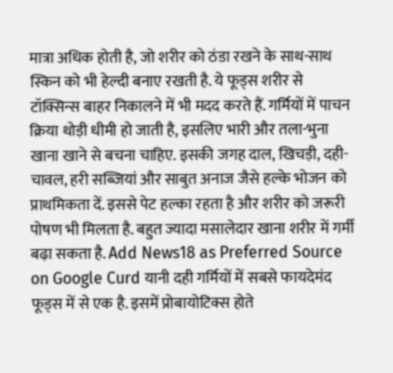मात्रा अधिक होती है, जो शरीर को ठंडा रखने के साथ-साथ स्किन को भी हेल्दी बनाए रखती है. ये फूड्स शरीर से टॉक्सिन्स बाहर निकालने में भी मदद करते हैं. गर्मियों में पाचन क्रिया थोड़ी धीमी हो जाती है, इसलिए भारी और तला-भुना खाना खाने से बचना चाहिए. इसकी जगह दाल, खिचड़ी, दही-चावल, हरी सब्जियां और साबुत अनाज जैसे हल्के भोजन को प्राथमिकता दें. इससे पेट हल्का रहता है और शरीर को जरूरी पोषण भी मिलता है. बहुत ज्यादा मसालेदार खाना शरीर में गर्मी बढ़ा सकता है. Add News18 as Preferred Source on Google Curd यानी दही गर्मियों में सबसे फायदेमंद फूड्स में से एक है. इसमें प्रोबायोटिक्स होते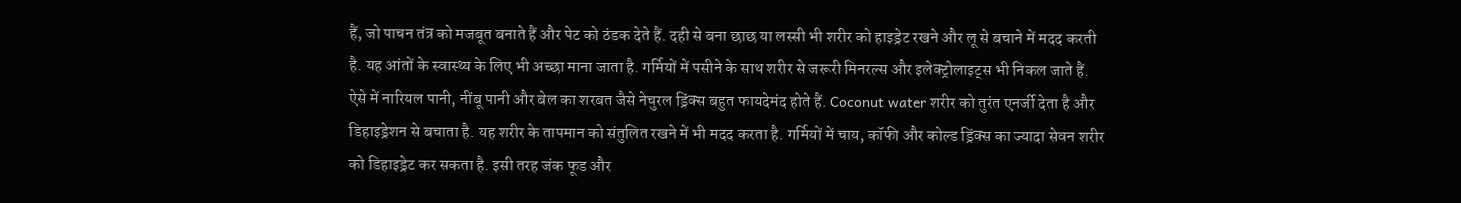हैं, जो पाचन तंत्र को मजबूत बनाते हैं और पेट को ठंडक देते हैं. दही से बना छाछ या लस्सी भी शरीर को हाइड्रेट रखने और लू से बचाने में मदद करती है. यह आंतों के स्वास्थ्य के लिए भी अच्छा माना जाता है. गर्मियों में पसीने के साथ शरीर से जरूरी मिनरल्स और इलेक्ट्रोलाइट्स भी निकल जाते हैं. ऐसे में नारियल पानी, नींबू पानी और बेल का शरबत जैसे नेचुरल ड्रिंक्स बहुत फायदेमंद होते हैं. Coconut water शरीर को तुरंत एनर्जी देता है और डिहाइड्रेशन से बचाता है. यह शरीर के तापमान को संतुलित रखने में भी मदद करता है. गर्मियों में चाय, कॉफी और कोल्ड ड्रिंक्स का ज्यादा सेवन शरीर को डिहाइड्रेट कर सकता है. इसी तरह जंक फूड और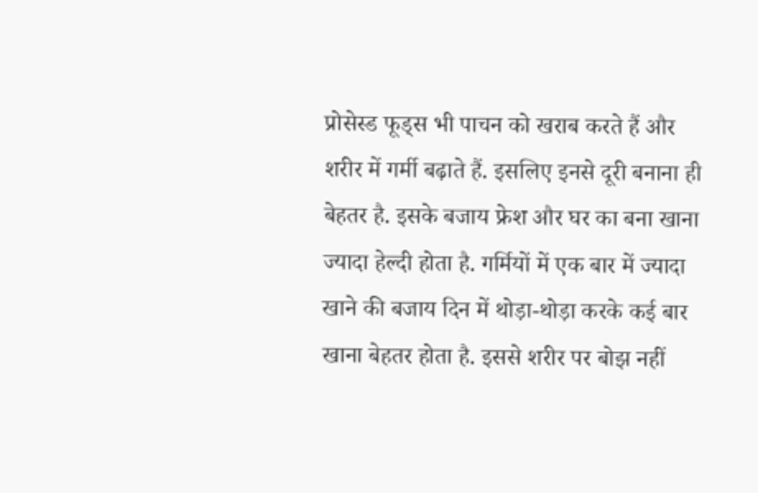प्रोसेस्ड फूड्स भी पाचन को खराब करते हैं और शरीर में गर्मी बढ़ाते हैं. इसलिए इनसे दूरी बनाना ही बेहतर है. इसके बजाय फ्रेश और घर का बना खाना ज्यादा हेल्दी होता है. गर्मियों में एक बार में ज्यादा खाने की बजाय दिन में थोड़ा-थोड़ा करके कई बार खाना बेहतर होता है. इससे शरीर पर बोझ नहीं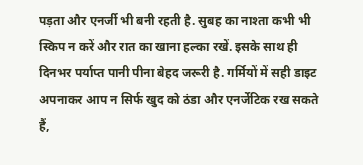पड़ता और एनर्जी भी बनी रहती है. सुबह का नाश्ता कभी भी स्किप न करें और रात का खाना हल्का रखें. इसके साथ ही दिनभर पर्याप्त पानी पीना बेहद जरूरी है. गर्मियों में सही डाइट अपनाकर आप न सिर्फ खुद को ठंडा और एनर्जेटिक रख सकते हैं,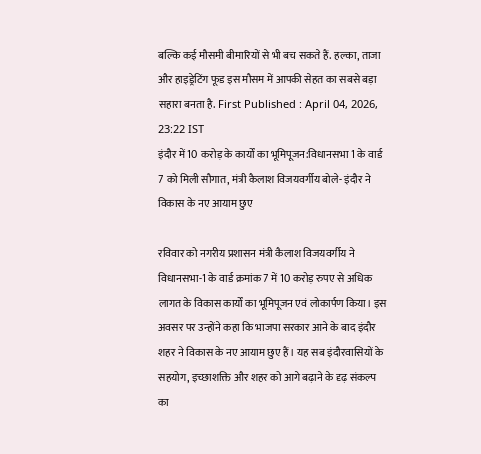बल्कि कई मौसमी बीमारियों से भी बच सकते हैं. हल्का, ताजा और हाइड्रेटिंग फूड इस मौसम में आपकी सेहत का सबसे बड़ा सहारा बनता है. First Published : April 04, 2026, 23:22 IST
इंदौर में 10 करोड़ के कार्यों का भूमिपूजन:विधानसभा 1 के वार्ड 7 को मिली सौगात, मंत्री कैलाश विजयवर्गीय बोले- इंदौर ने विकास के नए आयाम छुए

रविवार को नगरीय प्रशासन मंत्री कैलाश विजयवर्गीय ने विधानसभा-1 के वार्ड क्रमांक 7 में 10 करोड़ रुपए से अधिक लागत के विकास कार्यों का भूमिपूजन एवं लोकार्पण किया। इस अवसर पर उन्होंने कहा कि भाजपा सरकार आने के बाद इंदौर शहर ने विकास के नए आयाम छुए हैं। यह सब इंदौरवासियों के सहयोग, इच्छाशक्ति और शहर को आगे बढ़ाने के दृढ़ संकल्प का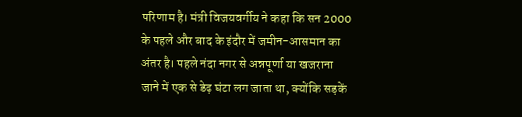परिणाम है। मंत्री विजयवर्गीय ने कहा कि सन 2000 के पहले और बाद के इंदौर में जमीन-आसमान का अंतर है। पहले नंदा नगर से अन्नपूर्णा या खजराना जाने में एक से डेढ़ घंटा लग जाता था, क्योंकि सड़कें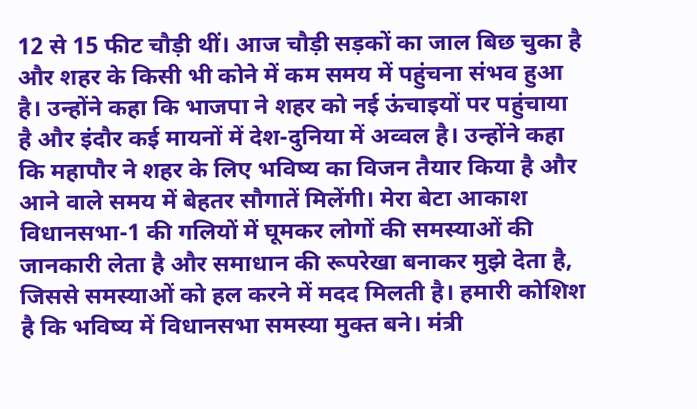12 से 15 फीट चौड़ी थीं। आज चौड़ी सड़कों का जाल बिछ चुका है और शहर के किसी भी कोने में कम समय में पहुंचना संभव हुआ है। उन्होंने कहा कि भाजपा ने शहर को नई ऊंचाइयों पर पहुंचाया है और इंदौर कई मायनों में देश-दुनिया में अव्वल है। उन्होंने कहा कि महापौर ने शहर के लिए भविष्य का विजन तैयार किया है और आने वाले समय में बेहतर सौगातें मिलेंगी। मेरा बेटा आकाश विधानसभा-1 की गलियों में घूमकर लोगों की समस्याओं की जानकारी लेता है और समाधान की रूपरेखा बनाकर मुझे देता है, जिससे समस्याओं को हल करने में मदद मिलती है। हमारी कोशिश है कि भविष्य में विधानसभा समस्या मुक्त बने। मंत्री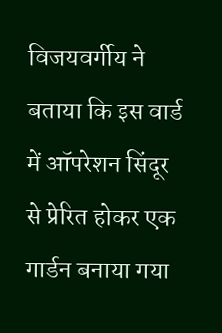विजयवर्गीय ने बताया कि इस वार्ड में ऑपरेशन सिंदूर से प्रेरित होकर एक गार्डन बनाया गया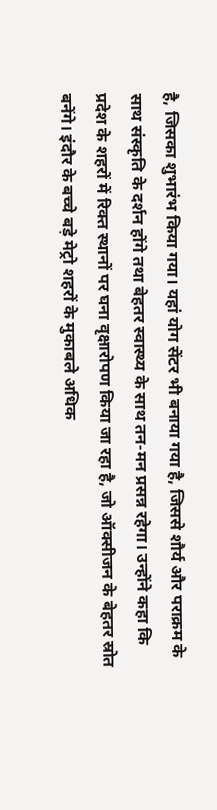है, जिसका शुभारंभ किया गया। यहां योग सेंटर भी बनाया गया है, जिससे शौर्य और पराक्रम के साथ संस्कृति के दर्शन होंगे तथा बेहतर स्वास्थ्य के साथ तन-मन प्रसन्न रहेगा। उन्होंने कहा कि प्रदेश के शहरों में रिक्त स्थानों पर घना वृक्षारोपण किया जा रहा है, जो ऑक्सीजन के बेहतर स्रोत बनेंगे। इंदौर के बच्चे बड़े मेट्रो शहरों के मुकाबले अधिक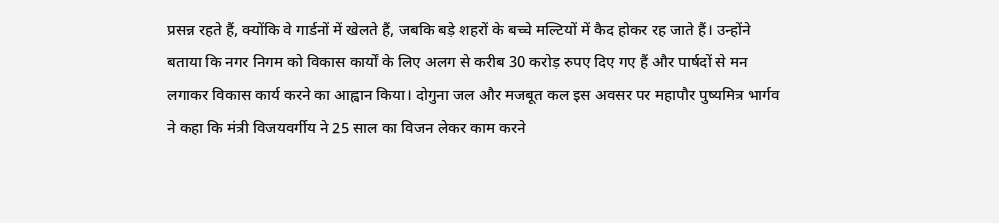प्रसन्न रहते हैं, क्योंकि वे गार्डनों में खेलते हैं, जबकि बड़े शहरों के बच्चे मल्टियों में कैद होकर रह जाते हैं। उन्होंने बताया कि नगर निगम को विकास कार्यों के लिए अलग से करीब 30 करोड़ रुपए दिए गए हैं और पार्षदों से मन लगाकर विकास कार्य करने का आह्वान किया। दोगुना जल और मजबूत कल इस अवसर पर महापौर पुष्यमित्र भार्गव ने कहा कि मंत्री विजयवर्गीय ने 25 साल का विजन लेकर काम करने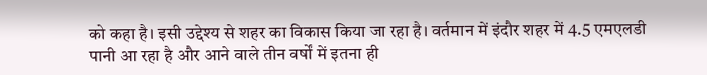को कहा है। इसी उद्देश्य से शहर का विकास किया जा रहा है। वर्तमान में इंदौर शहर में 4.5 एमएलडी पानी आ रहा है और आने वाले तीन वर्षों में इतना ही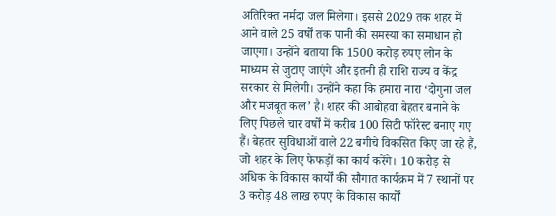अतिरिक्त नर्मदा जल मिलेगा। इससे 2029 तक शहर में आने वाले 25 वर्षों तक पानी की समस्या का समाधान हो जाएगा। उन्होंने बताया कि 1500 करोड़ रुपए लोन के माध्यम से जुटाए जाएंगे और इतनी ही राशि राज्य व केंद्र सरकार से मिलेगी। उन्होंने कहा कि हमारा नारा ‘दोगुना जल और मजबूत कल’ है। शहर की आबोहवा बेहतर बनाने के लिए पिछले चार वर्षों में करीब 100 सिटी फॉरेस्ट बनाए गए हैं। बेहतर सुविधाओं वाले 22 बगीचे विकसित किए जा रहे हैं, जो शहर के लिए फेफड़ों का कार्य करेंगे। 10 करोड़ से अधिक के विकास कार्यों की सौगात कार्यक्रम में 7 स्थानों पर 3 करोड़ 48 लाख रुपए के विकास कार्यों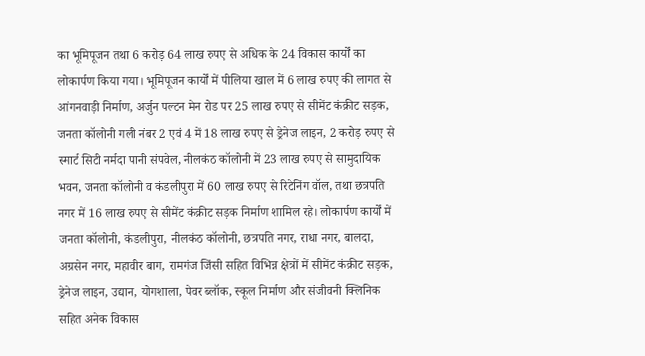का भूमिपूजन तथा 6 करोड़ 64 लाख रुपए से अधिक के 24 विकास कार्यों का लोकार्पण किया गया। भूमिपूजन कार्यों में पीलिया खाल में 6 लाख रुपए की लागत से आंगनवाड़ी निर्माण, अर्जुन पल्टन मेन रोड पर 25 लाख रुपए से सीमेंट कंक्रीट सड़क, जनता कॉलोनी गली नंबर 2 एवं 4 में 18 लाख रुपए से ड्रेनेज लाइन, 2 करोड़ रुपए से स्मार्ट सिटी नर्मदा पानी संपवेल, नीलकंठ कॉलोनी में 23 लाख रुपए से सामुदायिक भवन, जनता कॉलोनी व कंडलीपुरा में 60 लाख रुपए से रिटेनिंग वॉल, तथा छत्रपति नगर में 16 लाख रुपए से सीमेंट कंक्रीट सड़क निर्माण शामिल रहे। लोकार्पण कार्यों में जनता कॉलोनी, कंडलीपुरा, नीलकंठ कॉलोनी, छत्रपति नगर, राधा नगर, बालदा, अग्रसेन नगर, महावीर बाग, रामगंज जिंसी सहित विभिन्न क्षेत्रों में सीमेंट कंक्रीट सड़क, ड्रेनेज लाइन, उद्यान, योगशाला, पेवर ब्लॉक, स्कूल निर्माण और संजीवनी क्लिनिक सहित अनेक विकास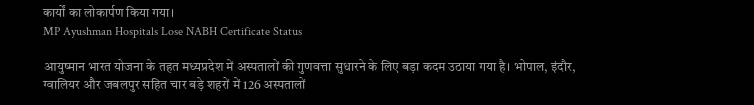कार्यों का लोकार्पण किया गया।
MP Ayushman Hospitals Lose NABH Certificate Status

आयुष्मान भारत योजना के तहत मध्यप्रदेश में अस्पतालों की गुणवत्ता सुधारने के लिए बड़ा कदम उठाया गया है। भोपाल, इंदौर, ग्वालियर और जबलपुर सहित चार बड़े शहरों में 126 अस्पतालों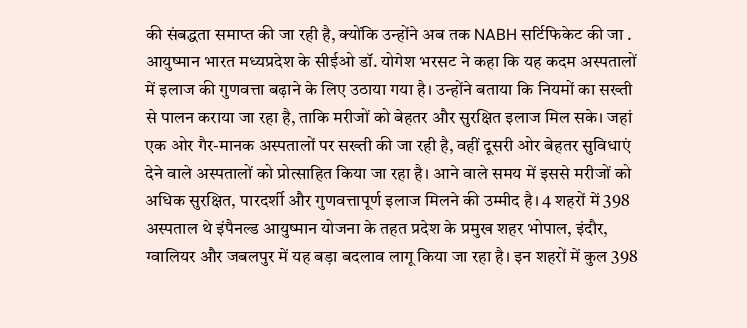की संबद्धता समाप्त की जा रही है, क्योंकि उन्होंने अब तक NABH सर्टिफिकेट की जा . आयुष्मान भारत मध्यप्रदेश के सीईओ डॉ. योगेश भरसट ने कहा कि यह कदम अस्पतालों में इलाज की गुणवत्ता बढ़ाने के लिए उठाया गया है। उन्होंने बताया कि नियमों का सख्ती से पालन कराया जा रहा है, ताकि मरीजों को बेहतर और सुरक्षित इलाज मिल सके। जहां एक ओर गैर-मानक अस्पतालों पर सख्ती की जा रही है, वहीं दूसरी ओर बेहतर सुविधाएं देने वाले अस्पतालों को प्रोत्साहित किया जा रहा है। आने वाले समय में इससे मरीजों को अधिक सुरक्षित, पारदर्शी और गुणवत्तापूर्ण इलाज मिलने की उम्मीद है। 4 शहरों में 398 अस्पताल थे इंपैनल्ड आयुष्मान योजना के तहत प्रदेश के प्रमुख शहर भोपाल, इंदौर, ग्वालियर और जबलपुर में यह बड़ा बदलाव लागू किया जा रहा है। इन शहरों में कुल 398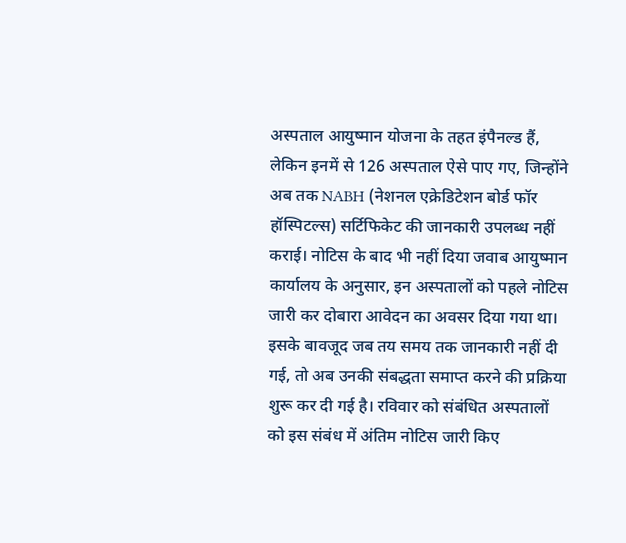अस्पताल आयुष्मान योजना के तहत इंपैनल्ड हैं, लेकिन इनमें से 126 अस्पताल ऐसे पाए गए, जिन्होंने अब तक NABH (नेशनल एक्रेडिटेशन बोर्ड फॉर हॉस्पिटल्स) सर्टिफिकेट की जानकारी उपलब्ध नहीं कराई। नोटिस के बाद भी नहीं दिया जवाब आयुष्मान कार्यालय के अनुसार, इन अस्पतालों को पहले नोटिस जारी कर दोबारा आवेदन का अवसर दिया गया था। इसके बावजूद जब तय समय तक जानकारी नहीं दी गई, तो अब उनकी संबद्धता समाप्त करने की प्रक्रिया शुरू कर दी गई है। रविवार को संबंधित अस्पतालों को इस संबंध में अंतिम नोटिस जारी किए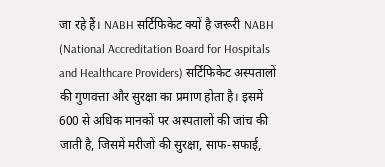जा रहे हैं। NABH सर्टिफिकेट क्यों है जरूरी NABH (National Accreditation Board for Hospitals and Healthcare Providers) सर्टिफिकेट अस्पतालों की गुणवत्ता और सुरक्षा का प्रमाण होता है। इसमें 600 से अधिक मानकों पर अस्पतालों की जांच की जाती है, जिसमें मरीजों की सुरक्षा, साफ-सफाई,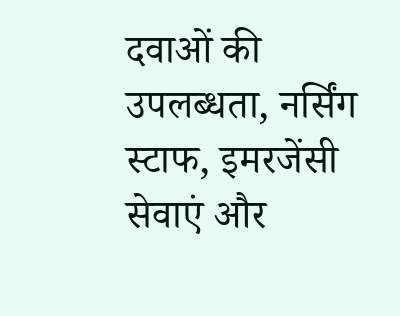दवाओं की उपलब्धता, नर्सिंग स्टाफ, इमरजेंसी सेवाएं और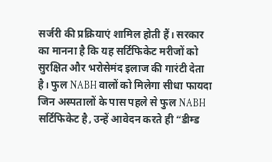सर्जरी की प्रक्रियाएं शामिल होती हैं। सरकार का मानना है कि यह सर्टिफिकेट मरीजों को सुरक्षित और भरोसेमंद इलाज की गारंटी देता है। फुल NABH वालों को मिलेगा सीधा फायदा जिन अस्पतालों के पास पहले से फुल NABH सर्टिफिकेट है, उन्हें आवेदन करते ही “डीम्ड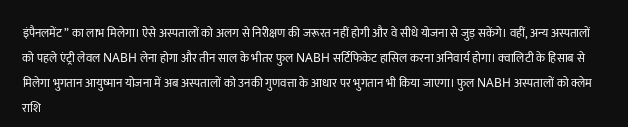इंपैनलमेंट” का लाभ मिलेगा। ऐसे अस्पतालों को अलग से निरीक्षण की जरूरत नहीं होगी और वे सीधे योजना से जुड़ सकेंगे। वहीं, अन्य अस्पतालों को पहले एंट्री लेवल NABH लेना होगा और तीन साल के भीतर फुल NABH सर्टिफिकेट हासिल करना अनिवार्य होगा। क्वालिटी के हिसाब से मिलेगा भुगतान आयुष्मान योजना में अब अस्पतालों को उनकी गुणवत्ता के आधार पर भुगतान भी किया जाएगा। फुल NABH अस्पतालों को क्लेम राशि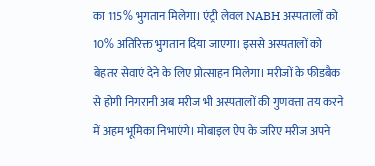का 115% भुगतान मिलेगा। एंट्री लेवल NABH अस्पतालों को 10% अतिरिक्त भुगतान दिया जाएगा। इससे अस्पतालों को बेहतर सेवाएं देने के लिए प्रोत्साहन मिलेगा। मरीजों के फीडबैक से होगी निगरानी अब मरीज भी अस्पतालों की गुणवत्ता तय करने में अहम भूमिका निभाएंगे। मोबाइल ऐप के जरिए मरीज अपने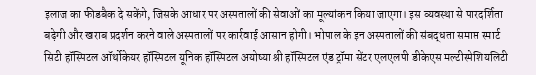इलाज का फीडबैक दे सकेंगे, जिसके आधार पर अस्पतालों की सेवाओं का मूल्यांकन किया जाएगा। इस व्यवस्था से पारदर्शिता बढ़ेगी और खराब प्रदर्शन करने वाले अस्पतालों पर कार्रवाई आसान होगी। भोपाल के इन अस्पतालों की संबद्धता समाप्त स्मार्ट सिटी हॉस्पिटल ऑर्थोकेयर हॉस्पिटल यूनिक हॉस्पिटल अयोष्या श्री हॉस्पिटल एंड ट्रॉमा सेंटर एलएलपी डीकेएस मल्टीस्पेशियलिटी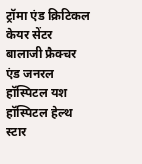ट्रॉमा एंड क्रिटिकल केयर सेंटर बालाजी फ्रैक्चर एंड जनरल हॉस्पिटल यश हॉस्पिटल हेल्थ स्टार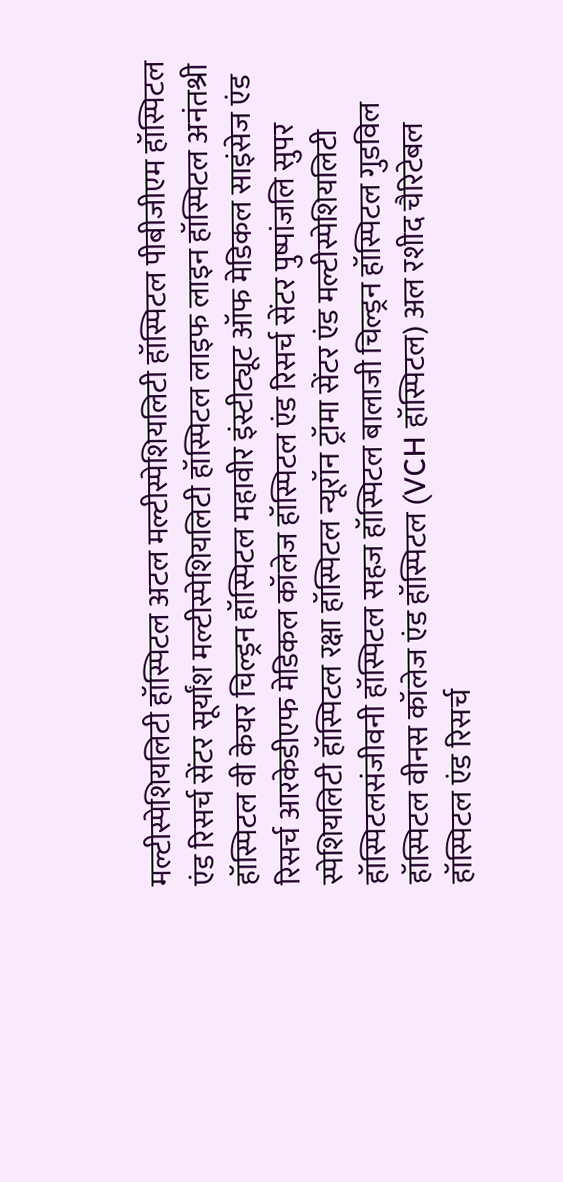मल्टीस्पेशियलिटी हॉस्पिटल अटल मल्टीस्पेशियलिटी हॉस्पिटल पीबीजीएम हॉस्पिटल एंड रिसर्च सेंटर सूर्यांश मल्टीस्पेशियलिटी हॉस्पिटल लाइफ लाइन हॉस्पिटल अनंतश्री हॉस्पिटल वी केयर चिल्ड्रन हॉस्पिटल महावीर इंस्टीट्यूट ऑफ मेडिकल साइंसेज एंड रिसर्च आरकेडीएफ मेडिकल कॉलेज हॉस्पिटल एंड रिसर्च सेंटर पुष्पांजलि सुपर स्पेशियलिटी हॉस्पिटल रक्षा हॉस्पिटल न्यूरॉन ट्रॉमा सेंटर एंड मल्टीस्पेशियलिटी हॉस्पिटलसंजीवनी हॉस्पिटल सहज हॉस्पिटल बालाजी चिल्ड्रन हॉस्पिटल गुडविल हॉस्पिटल वीनस कॉलेज एंड हॉस्पिटल (VCH हॉस्पिटल) अल रशीद चैरिटेबल हॉस्पिटल एंड रिसर्च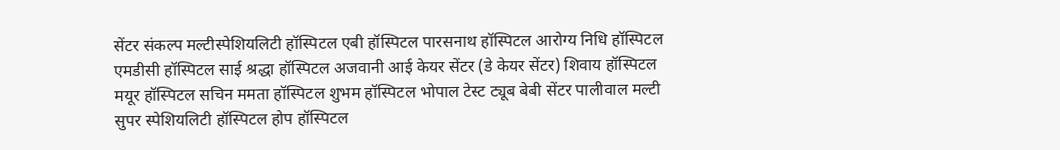सेंटर संकल्प मल्टीस्पेशियलिटी हॉस्पिटल एबी हॉस्पिटल पारसनाथ हॉस्पिटल आरोग्य निधि हॉस्पिटल एमडीसी हॉस्पिटल साई श्रद्धा हॉस्पिटल अजवानी आई केयर सेंटर (डे केयर सेंटर) शिवाय हॉस्पिटल मयूर हॉस्पिटल सचिन ममता हॉस्पिटल शुभम हॉस्पिटल भोपाल टेस्ट ट्यूब बेबी सेंटर पालीवाल मल्टी सुपर स्पेशियलिटी हॉस्पिटल होप हॉस्पिटल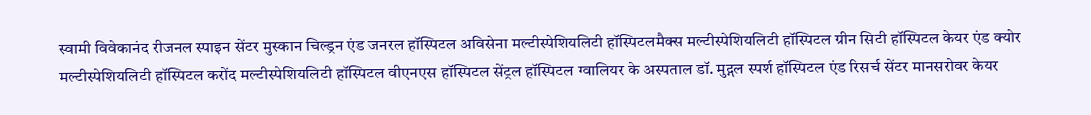स्वामी विवेकानंद रीजनल स्पाइन सेंटर मुस्कान चिल्ड्रन एंड जनरल हॉस्पिटल अविसेना मल्टीस्पेशियलिटी हॉस्पिटलमैक्स मल्टीस्पेशियलिटी हॉस्पिटल ग्रीन सिटी हॉस्पिटल केयर एंड क्योर मल्टीस्पेशियलिटी हॉस्पिटल करोंद मल्टीस्पेशियलिटी हॉस्पिटल वीएनएस हॉस्पिटल सेंट्रल हॉस्पिटल ग्वालियर के अस्पताल डॉ. मुद्गल स्पर्श हॉस्पिटल एंड रिसर्च सेंटर मानसरोवर केयर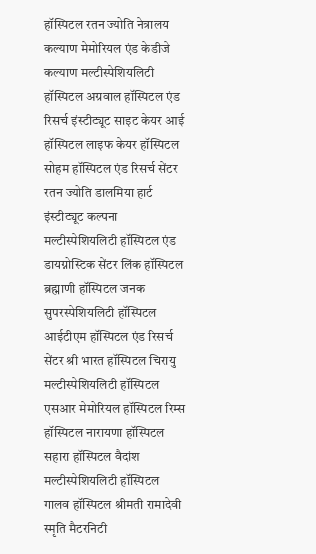हॉस्पिटल रतन ज्योति नेत्रालय कल्याण मेमोरियल एंड केडीजे कल्याण मल्टीस्पेशियलिटी हॉस्पिटल अग्रवाल हॉस्पिटल एंड रिसर्च इंस्टीट्यूट साइट केयर आई हॉस्पिटल लाइफ केयर हॉस्पिटल सोहम हॉस्पिटल एंड रिसर्च सेंटर रतन ज्योति डालमिया हार्ट इंस्टीट्यूट कल्पना मल्टीस्पेशियलिटी हॉस्पिटल एंड डायग्नोस्टिक सेंटर लिंक हॉस्पिटल ब्रह्माणी हॉस्पिटल जनक सुपरस्पेशियलिटी हॉस्पिटल आईटीएम हॉस्पिटल एंड रिसर्च सेंटर श्री भारत हॉस्पिटल चिरायु मल्टीस्पेशियलिटी हॉस्पिटल एसआर मेमोरियल हॉस्पिटल रिम्स हॉस्पिटल नारायणा हॉस्पिटल सहारा हॉस्पिटल वैदांश मल्टीस्पेशियलिटी हॉस्पिटल गालव हॉस्पिटल श्रीमती रामादेवी स्मृति मैटरनिटी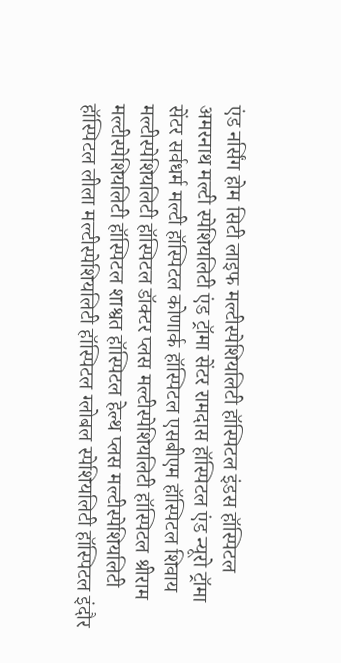एंड नर्सिंग होम सिटी लाइफ मल्टीस्पेशियलिटी हॉस्पिटल इंडस हॉस्पिटल अमरनाथ मल्टी स्पेशियलिटी एंड ट्रॉमा सेंटर रामदास हॉस्पिटल एंड न्यूरो ट्रॉमा सेंटर सर्वधर्म मल्टी हॉस्पिटल कोणार्क हॉस्पिटल एसबीएम हॉस्पिटल शिवाय मल्टीस्पेशियलिटी हॉस्पिटल डॉक्टर प्लस मल्टीस्पेशियलिटी हॉस्पिटल श्रीराम मल्टीस्पेशियलिटी हॉस्पिटल शाश्वत हॉस्पिटल हेल्थ प्लस मल्टीस्पेशियलिटी हॉस्पिटल लीला मल्टीस्पेशियलिटी हॉस्पिटल ग्लोबल स्पेशियलिटी हॉस्पिटल इंदौर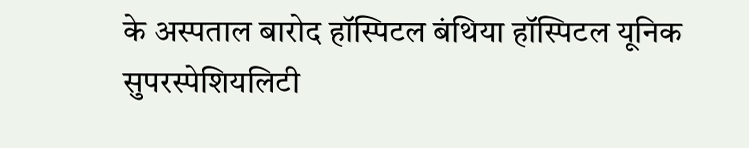के अस्पताल बारोद हॉस्पिटल बंथिया हॉस्पिटल यूनिक सुपरस्पेशियलिटी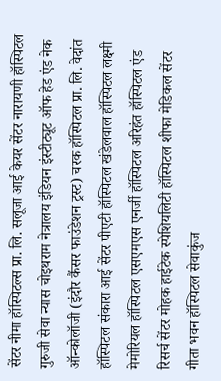सेंटर नीमा हॉस्पिटल्स प्रा. लि. सलूजा आई केयर सेंटर नारायणी हॉस्पिटल गुरुजी सेवा न्यास चोइथराम नेत्रालय इंडियन इंस्टीट्यूट ऑफ हेड एंड नेक ऑन्कोलॉजी (इंदौर कैंसर फाउंडेशन ट्रस्ट) चरक हॉस्पिटल प्रा. लि. वेदांत हॉस्पिटल संकारा आई सेंटर पीएटी हॉस्पिटल खंडेलवाल हॉस्पिटल लक्ष्मी मेमोरियल हॉस्पिटल एसएमएस एनर्जी हॉस्पिटल अरिहंत हॉस्पिटल एंड रिसर्च सेंटर मोहक हाईटेक स्पेशियलिटी हॉस्पिटल शीफा मेडिकल सेंटर गीता भवन हॉस्पिटल सेवाकुंज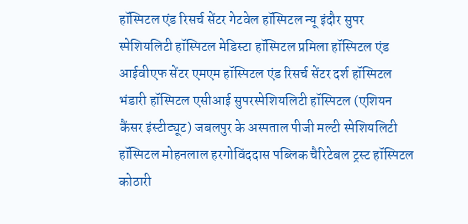हॉस्पिटल एंड रिसर्च सेंटर गेटवेल हॉस्पिटल न्यू इंदौर सुपर स्पेशियलिटी हॉस्पिटल मेडिस्टा हॉस्पिटल प्रमिला हॉस्पिटल एंड आईवीएफ सेंटर एमएम हॉस्पिटल एंड रिसर्च सेंटर दर्श हॉस्पिटल भंडारी हॉस्पिटल एसीआई सुपरस्पेशियलिटी हॉस्पिटल (एशियन कैंसर इंस्टीट्यूट) जबलपुर के अस्पताल पीजी मल्टी स्पेशियलिटी हॉस्पिटल मोहनलाल हरगोविंददास पब्लिक चैरिटेबल ट्रस्ट हॉस्पिटल कोठारी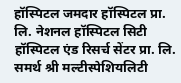हॉस्पिटल जमदार हॉस्पिटल प्रा. लि. नेशनल हॉस्पिटल सिटी हॉस्पिटल एंड रिसर्च सेंटर प्रा. लि. समर्थ श्री मल्टीस्पेशियलिटी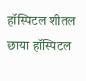हॉस्पिटल शीतल छाया हॉस्पिटल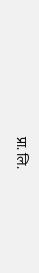प्रा. लि.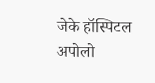जेके हॉस्पिटल अपोलो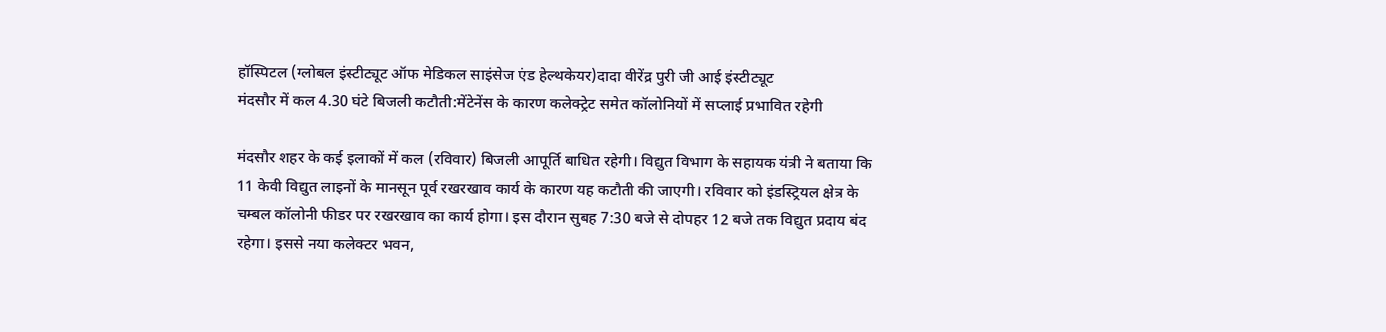हॉस्पिटल (ग्लोबल इंस्टीट्यूट ऑफ मेडिकल साइंसेज एंड हेल्थकेयर)दादा वीरेंद्र पुरी जी आई इंस्टीट्यूट
मंदसौर में कल 4.30 घंटे बिजली कटौती:मेंटेनेंस के कारण कलेक्ट्रेट समेत कॉलोनियों में सप्लाई प्रभावित रहेगी

मंदसौर शहर के कई इलाकों में कल (रविवार) बिजली आपूर्ति बाधित रहेगी। विद्युत विभाग के सहायक यंत्री ने बताया कि 11 केवी विद्युत लाइनों के मानसून पूर्व रखरखाव कार्य के कारण यह कटौती की जाएगी। रविवार को इंडस्ट्रियल क्षेत्र के चम्बल कॉलोनी फीडर पर रखरखाव का कार्य होगा। इस दौरान सुबह 7:30 बजे से दोपहर 12 बजे तक विद्युत प्रदाय बंद रहेगा। इससे नया कलेक्टर भवन,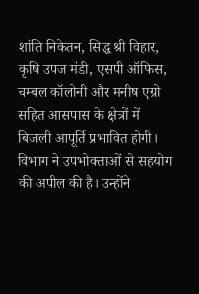शांति निकेतन, सिद्ध श्री विहार, कृषि उपज मंडी, एसपी ऑफिस, चम्बल कॉलोनी और मनीष एग्रो सहित आसपास के क्षेत्रों में बिजली आपूर्ति प्रभावित होगी। विभाग ने उपभोक्ताओं से सहयोग की अपील की है। उन्होंने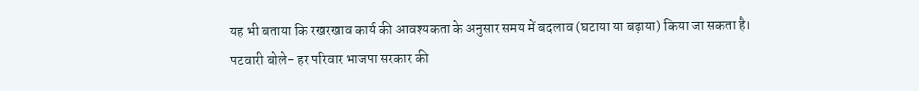यह भी बताया कि रखरखाव कार्य की आवश्यकता के अनुसार समय में बदलाव (घटाया या बढ़ाया) किया जा सकता है।
पटवारी बोले- हर परिवार भाजपा सरकार की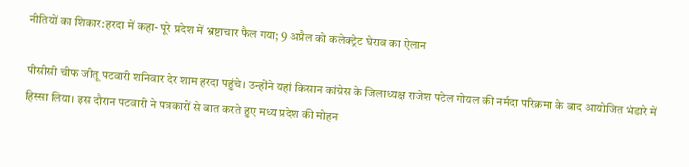नीतियों का शिकार:हरदा में कहा- पूरे प्रदेश में भ्रष्टाचार फैल गया; 9 अप्रैल को कलेक्ट्रेट घेराव का ऐलान

पीसीसी चीफ जीतू पटवारी शनिवार देर शाम हरदा पहुंचे। उन्होंने यहां किसान कांग्रेस के जिलाध्यक्ष राजेश पटेल गोयल की नर्मदा परिक्रमा के बाद आयोजित भंडारे में हिस्सा लिया। इस दौरान पटवारी ने पत्रकारों से बात करते हुए मध्य प्रदेश की मोहन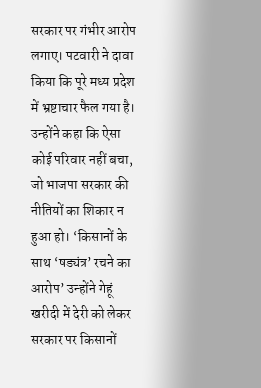सरकार पर गंभीर आरोप लगाए। पटवारी ने दावा किया कि पूरे मध्य प्रदेश में भ्रष्टाचार फैल गया है। उन्होंने कहा कि ऐसा कोई परिवार नहीं बचा, जो भाजपा सरकार की नीतियों का शिकार न हुआ हो। ‘किसानों के साथ ‘षड्यंत्र’ रचने का आरोप’ उन्होंने गेहूं खरीदी में देरी को लेकर सरकार पर किसानों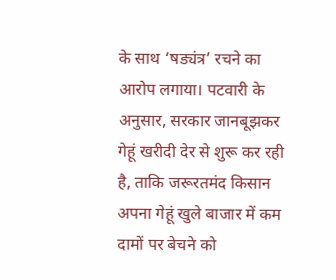के साथ ‘षड्यंत्र’ रचने का आरोप लगाया। पटवारी के अनुसार, सरकार जानबूझकर गेहूं खरीदी देर से शुरू कर रही है, ताकि जरूरतमंद किसान अपना गेहूं खुले बाजार में कम दामों पर बेचने को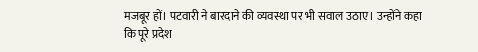मजबूर हों। पटवारी ने बारदाने की व्यवस्था पर भी सवाल उठाए। उन्होंने कहा कि पूरे प्रदेश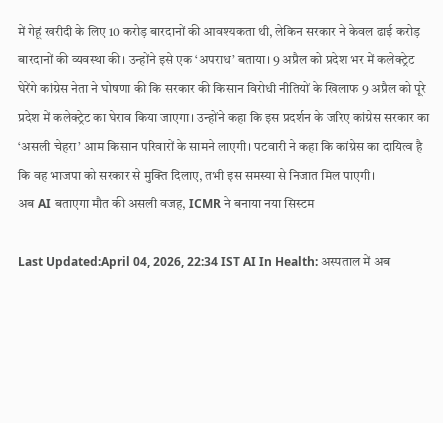में गेहूं खरीदी के लिए 10 करोड़ बारदानों की आवश्यकता थी, लेकिन सरकार ने केवल ढाई करोड़ बारदानों की व्यवस्था की। उन्होंने इसे एक ‘अपराध’ बताया। 9 अप्रैल को प्रदेश भर में कलेक्ट्रेट घेरेंगे कांग्रेस नेता ने घोषणा की कि सरकार की किसान विरोधी नीतियों के खिलाफ 9 अप्रैल को पूरे प्रदेश में कलेक्ट्रेट का घेराव किया जाएगा। उन्होंने कहा कि इस प्रदर्शन के जरिए कांग्रेस सरकार का ‘असली चेहरा’ आम किसान परिवारों के सामने लाएगी। पटवारी ने कहा कि कांग्रेस का दायित्व है कि वह भाजपा को सरकार से मुक्ति दिलाए, तभी इस समस्या से निजात मिल पाएगी।
अब AI बताएगा मौत की असली वजह, ICMR ने बनाया नया सिस्टम

Last Updated:April 04, 2026, 22:34 IST AI In Health: अस्पताल में अब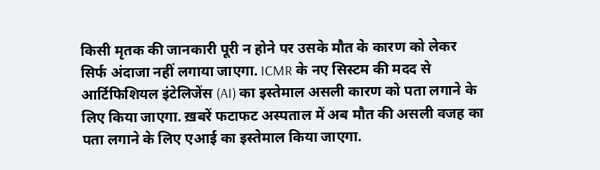किसी मृतक की जानकारी पूरी न होने पर उसके मौत के कारण को लेकर सिर्फ अंदाजा नहीं लगाया जाएगा. ICMR के नए सिस्टम की मदद से आर्टिफिशियल इंटेलिजेंस (AI) का इस्तेमाल असली कारण को पता लगाने के लिए किया जाएगा. ख़बरें फटाफट अस्पताल में अब मौत की असली वजह का पता लगाने के लिए एआई का इस्तेमाल किया जाएगा.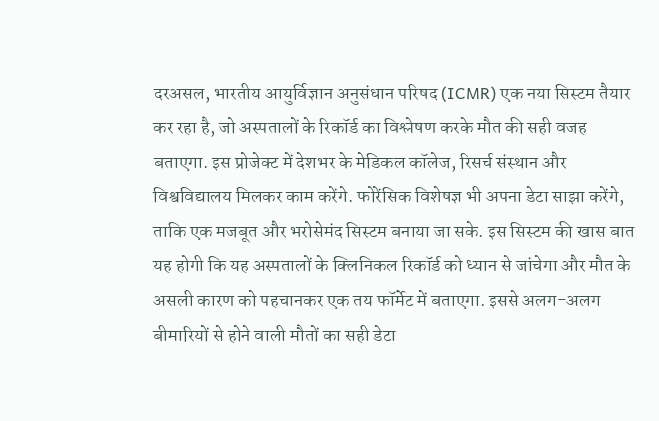दरअसल, भारतीय आयुर्विज्ञान अनुसंधान परिषद (ICMR) एक नया सिस्टम तैयार कर रहा है, जो अस्पतालों के रिकॉर्ड का विश्लेषण करके मौत की सही वजह बताएगा. इस प्रोजेक्ट में देशभर के मेडिकल कॉलेज, रिसर्च संस्थान और विश्वविद्यालय मिलकर काम करेंगे. फोरेंसिक विशेषज्ञ भी अपना डेटा साझा करेंगे, ताकि एक मजबूत और भरोसेमंद सिस्टम बनाया जा सके. इस सिस्टम की खास बात यह होगी कि यह अस्पतालों के क्लिनिकल रिकॉर्ड को ध्यान से जांचेगा और मौत के असली कारण को पहचानकर एक तय फॉर्मेट में बताएगा. इससे अलग-अलग बीमारियों से होने वाली मौतों का सही डेटा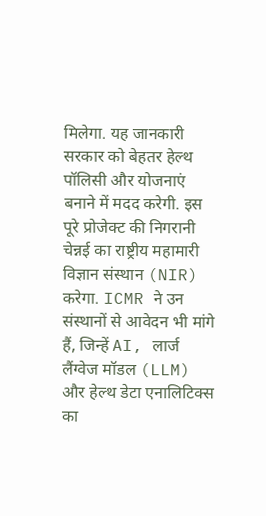मिलेगा. यह जानकारी सरकार को बेहतर हेल्थ पॉलिसी और योजनाएं बनाने में मदद करेगी. इस पूरे प्रोजेक्ट की निगरानी चेन्नई का राष्ट्रीय महामारी विज्ञान संस्थान (NIR) करेगा. ICMR ने उन संस्थानों से आवेदन भी मांगे हैं, जिन्हें AI, लार्ज लैंग्वेज मॉडल (LLM) और हेल्थ डेटा एनालिटिक्स का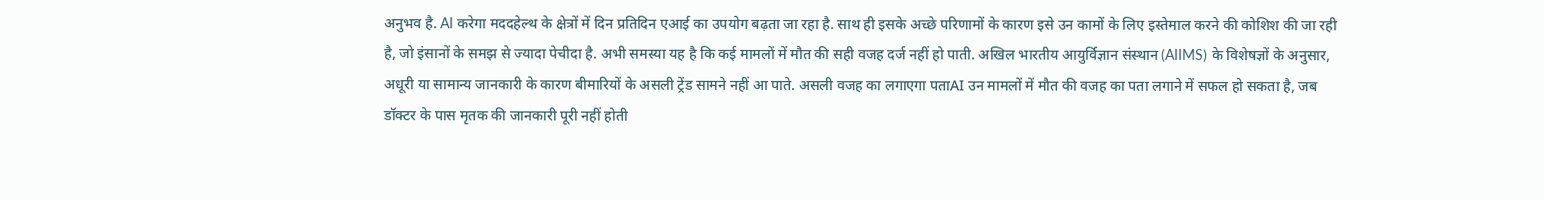अनुभव है. AI करेगा मददहेल्थ के क्षेत्रों में दिन प्रतिदिन एआई का उपयोग बढ़ता जा रहा है. साथ ही इसके अच्छे परिणामों के कारण इसे उन कामों के लिए इस्तेमाल करने की कोशिश की जा रही है, जो इंसानों के समझ से ज्यादा पेचीदा है. अभी समस्या यह है कि कई मामलों में मौत की सही वजह दर्ज नहीं हो पाती. अखिल भारतीय आयुर्विज्ञान संस्थान (AIIMS) के विशेषज्ञों के अनुसार, अधूरी या सामान्य जानकारी के कारण बीमारियों के असली ट्रेंड सामने नहीं आ पाते. असली वजह का लगाएगा पताAI उन मामलों में मौत की वजह का पता लगाने में सफल हो सकता है, जब डॉक्टर के पास मृतक की जानकारी पूरी नहीं होती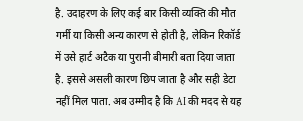है. उदाहरण के लिए कई बार किसी व्यक्ति की मौत गर्मी या किसी अन्य कारण से होती है, लेकिन रिकॉर्ड में उसे हार्ट अटैक या पुरानी बीमारी बता दिया जाता है. इससे असली कारण छिप जाता है और सही डेटा नहीं मिल पाता. अब उम्मीद है कि AI की मदद से यह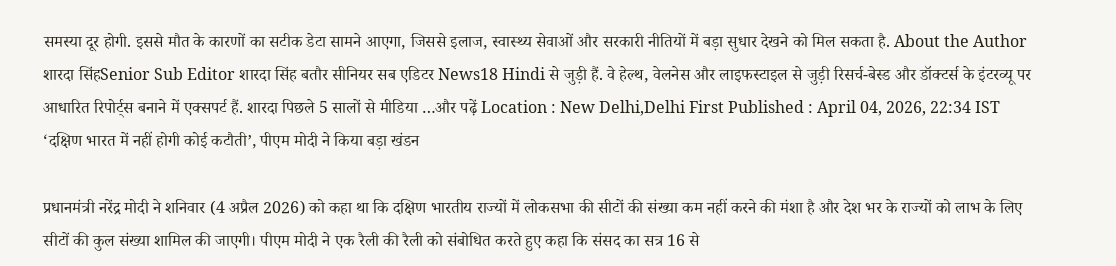समस्या दूर होगी. इससे मौत के कारणों का सटीक डेटा सामने आएगा, जिससे इलाज, स्वास्थ्य सेवाओं और सरकारी नीतियों में बड़ा सुधार देखने को मिल सकता है. About the Author शारदा सिंहSenior Sub Editor शारदा सिंह बतौर सीनियर सब एडिटर News18 Hindi से जुड़ी हैं. वे हेल्थ, वेलनेस और लाइफस्टाइल से जुड़ी रिसर्च-बेस्ड और डॉक्टर्स के इंटरव्यू पर आधारित रिपोर्ट्स बनाने में एक्सपर्ट हैं. शारदा पिछले 5 सालों से मीडिया …और पढ़ें Location : New Delhi,Delhi First Published : April 04, 2026, 22:34 IST
‘दक्षिण भारत में नहीं होगी कोई कटौती’, पीएम मोदी ने किया बड़ा खंडन

प्रधानमंत्री नरेंद्र मोदी ने शनिवार (4 अप्रैल 2026) को कहा था कि दक्षिण भारतीय राज्यों में लोकसभा की सीटों की संख्या कम नहीं करने की मंशा है और देश भर के राज्यों को लाभ के लिए सीटों की कुल संख्या शामिल की जाएगी। पीएम मोदी ने एक रैली की रैली को संबोधित करते हुए कहा कि संसद का सत्र 16 से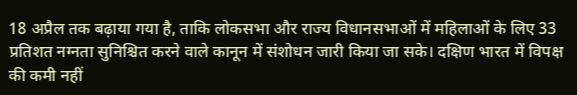18 अप्रैल तक बढ़ाया गया है, ताकि लोकसभा और राज्य विधानसभाओं में महिलाओं के लिए 33 प्रतिशत नग्नता सुनिश्चित करने वाले कानून में संशोधन जारी किया जा सके। दक्षिण भारत में विपक्ष की कमी नहीं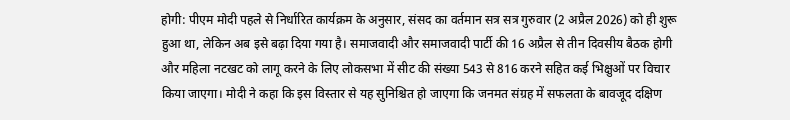होगी: पीएम मोदी पहले से निर्धारित कार्यक्रम के अनुसार, संसद का वर्तमान सत्र सत्र गुरुवार (2 अप्रैल 2026) को ही शुरू हुआ था, लेकिन अब इसे बढ़ा दिया गया है। समाजवादी और समाजवादी पार्टी की 16 अप्रैल से तीन दिवसीय बैठक होगी और महिला नटखट को लागू करने के लिए लोकसभा में सीट की संख्या 543 से 816 करने सहित कई भिक्षुओं पर विचार किया जाएगा। मोदी ने कहा कि इस विस्तार से यह सुनिश्चित हो जाएगा कि जनमत संग्रह में सफलता के बावजूद दक्षिण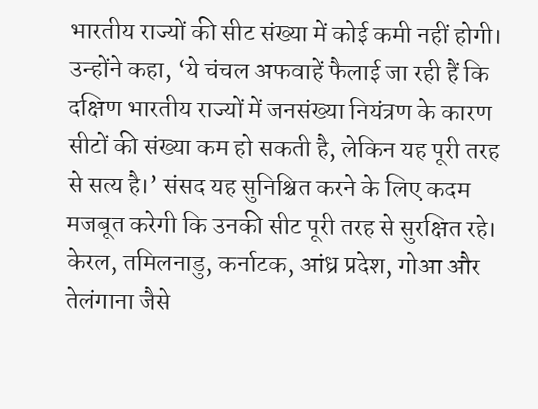भारतीय राज्यों की सीट संख्या में कोई कमी नहीं होगी। उन्होंने कहा, ‘ये चंचल अफवाहें फैलाई जा रही हैं कि दक्षिण भारतीय राज्यों में जनसंख्या नियंत्रण के कारण सीटों की संख्या कम हो सकती है, लेकिन यह पूरी तरह से सत्य है।’ संसद यह सुनिश्चित करने के लिए कदम मजबूत करेगी कि उनकी सीट पूरी तरह से सुरक्षित रहे। केरल, तमिलनाडु, कर्नाटक, आंध्र प्रदेश, गोआ और तेलंगाना जैसे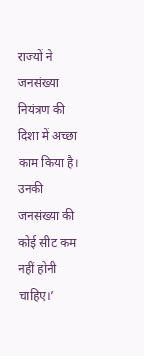राज्यों ने जनसंख्या नियंत्रण की दिशा में अच्छा काम किया है। उनकी जनसंख्या की कोई सीट कम नहीं होनी चाहिए।’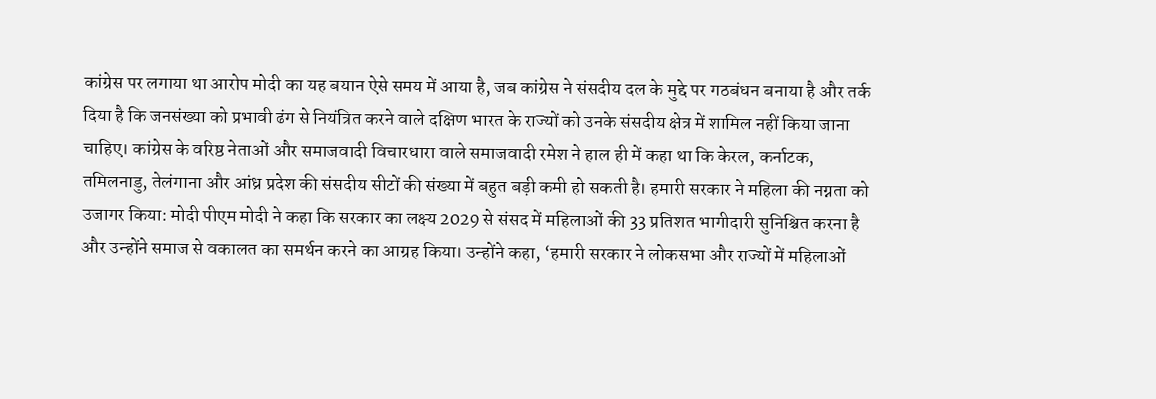कांग्रेस पर लगाया था आरोप मोदी का यह बयान ऐसे समय में आया है, जब कांग्रेस ने संसदीय दल के मुद्दे पर गठबंधन बनाया है और तर्क दिया है कि जनसंख्या को प्रभावी ढंग से नियंत्रित करने वाले दक्षिण भारत के राज्यों को उनके संसदीय क्षेत्र में शामिल नहीं किया जाना चाहिए। कांग्रेस के वरिष्ठ नेताओं और समाजवादी विचारधारा वाले समाजवादी रमेश ने हाल ही में कहा था कि केरल, कर्नाटक, तमिलनाडु, तेलंगाना और आंध्र प्रदेश की संसदीय सीटों की संख्या में बहुत बड़ी कमी हो सकती है। हमारी सरकार ने महिला की नग्नता को उजागर किया: मोदी पीएम मोदी ने कहा कि सरकार का लक्ष्य 2029 से संसद में महिलाओं की 33 प्रतिशत भागीदारी सुनिश्चित करना है और उन्होंने समाज से वकालत का समर्थन करने का आग्रह किया। उन्होंने कहा, ‘हमारी सरकार ने लोकसभा और राज्यों में महिलाओं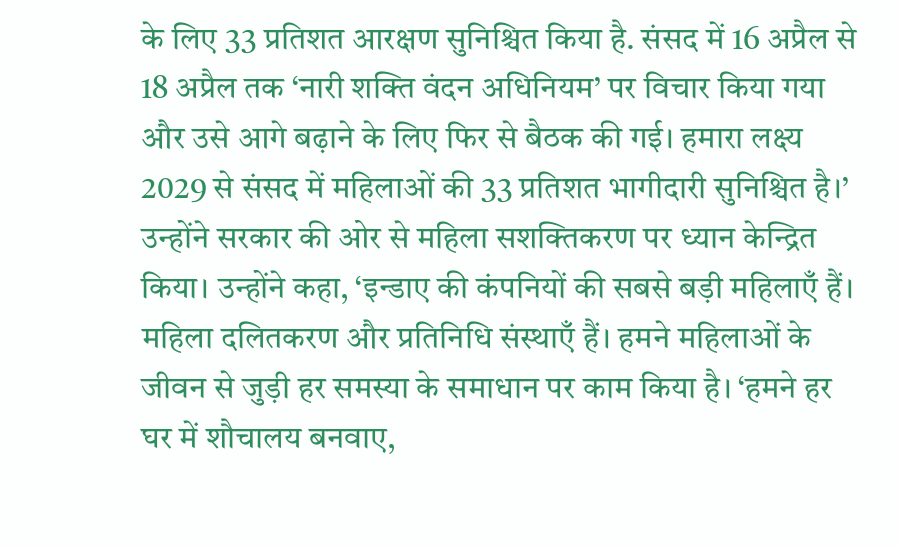के लिए 33 प्रतिशत आरक्षण सुनिश्चित किया है. संसद में 16 अप्रैल से 18 अप्रैल तक ‘नारी शक्ति वंदन अधिनियम’ पर विचार किया गया और उसे आगे बढ़ाने के लिए फिर से बैठक की गई। हमारा लक्ष्य 2029 से संसद में महिलाओं की 33 प्रतिशत भागीदारी सुनिश्चित है।’ उन्होंने सरकार की ओर से महिला सशक्तिकरण पर ध्यान केन्द्रित किया। उन्होंने कहा, ‘इन्डाए की कंपनियों की सबसे बड़ी महिलाएँ हैं। महिला दलितकरण और प्रतिनिधि संस्थाएँ हैं। हमने महिलाओं के जीवन से जुड़ी हर समस्या के समाधान पर काम किया है। ‘हमने हर घर में शौचालय बनवाए,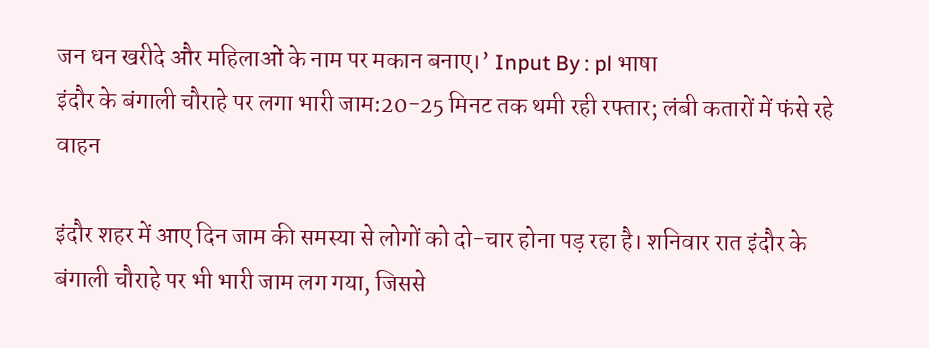जन धन खरीदे और महिलाओं के नाम पर मकान बनाए।’ Input By : pl भाषा
इंदौर के बंगाली चौराहे पर लगा भारी जाम:20-25 मिनट तक थमी रही रफ्तार; लंबी कतारों में फंसे रहे वाहन

इंदौर शहर में आए दिन जाम की समस्या से लोगों को दो-चार होना पड़ रहा है। शनिवार रात इंदौर के बंगाली चौराहे पर भी भारी जाम लग गया, जिससे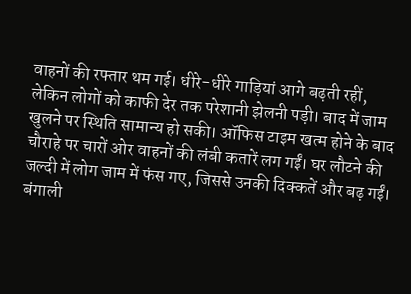वाहनों की रफ्तार थम गई। धीरे-धीरे गाड़ियां आगे बढ़ती रहीं, लेकिन लोगों को काफी देर तक परेशानी झेलनी पड़ी। बाद में जाम खुलने पर स्थिति सामान्य हो सकी। ऑफिस टाइम खत्म होने के बाद चौराहे पर चारों ओर वाहनों की लंबी कतारें लग गईं। घर लौटने की जल्दी में लोग जाम में फंस गए, जिससे उनकी दिक्कतें और बढ़ गईं। बंगाली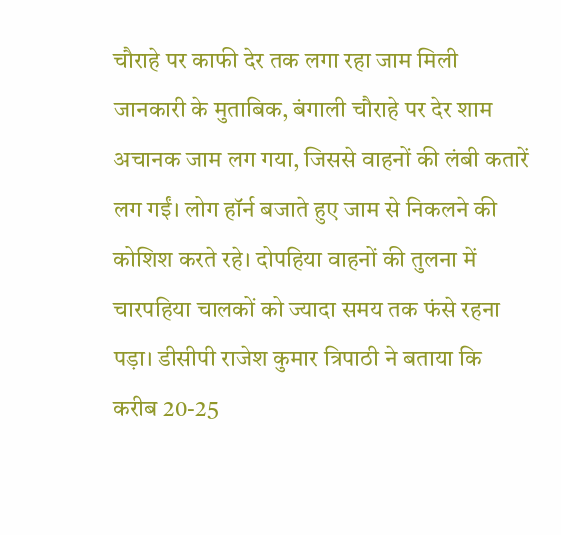चौराहे पर काफी देर तक लगा रहा जाम मिली जानकारी के मुताबिक, बंगाली चौराहे पर देर शाम अचानक जाम लग गया, जिससे वाहनों की लंबी कतारें लग गईं। लोग हॉर्न बजाते हुए जाम से निकलने की कोशिश करते रहे। दोपहिया वाहनों की तुलना में चारपहिया चालकों को ज्यादा समय तक फंसे रहना पड़ा। डीसीपी राजेश कुमार त्रिपाठी ने बताया कि करीब 20-25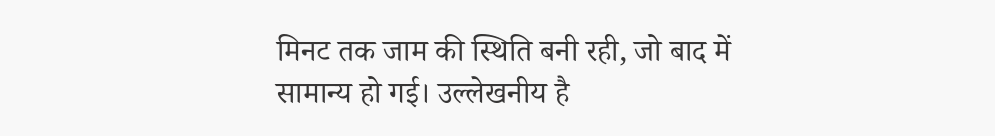मिनट तक जाम की स्थिति बनी रही, जो बाद में सामान्य हो गई। उल्लेखनीय है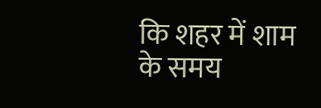कि शहर में शाम के समय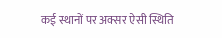कई स्थानों पर अक्सर ऐसी स्थिति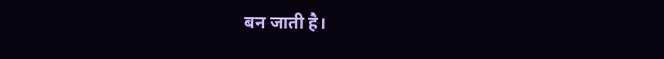बन जाती है।